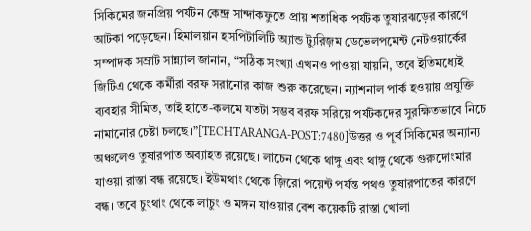সিকিমের জনপ্রিয় পর্যটন কেন্দ্র সান্দাকফুতে প্রায় শতাধিক পর্যটক তুষারঝড়ের কারণে আটকা পড়েছেন। হিমালয়ান হসপিটালিটি অ্যান্ড ট্যুরিজ়ম ডেভেলপমেন্ট নেটওয়ার্কের সম্পাদক সম্রাট সান্ন্যাল জানান, “সঠিক সংখ্যা এখনও পাওয়া যায়নি, তবে ইতিমধ্যেই জিটিএ থেকে কর্মীরা বরফ সরানোর কাজ শুরু করেছেন। ন্যাশনাল পার্ক হওয়ায় প্রযুক্তি ব্যবহার সীমিত, তাই হাতে-কলমে যতটা সম্ভব বরফ সরিয়ে পর্যটকদের সুরক্ষিতভাবে নিচে নামানোর চেষ্টা চলছে।”[TECHTARANGA-POST:7480]উত্তর ও পূর্ব সিকিমের অন্যান্য অঞ্চলেও তুষারপাত অব্যাহত রয়েছে। লাচেন থেকে থাঙ্গু এবং থাঙ্গু থেকে গুরুদোংমার যাওয়া রাস্তা বন্ধ রয়েছে। ইউমথাং থেকে জ়িরো পয়েন্ট পর্যন্ত পথও তুষারপাতের কারণে বন্ধ। তবে চুংথাং থেকে লাচুং ও মঙ্গন যাওয়ার বেশ কয়েকটি রাস্তা খোলা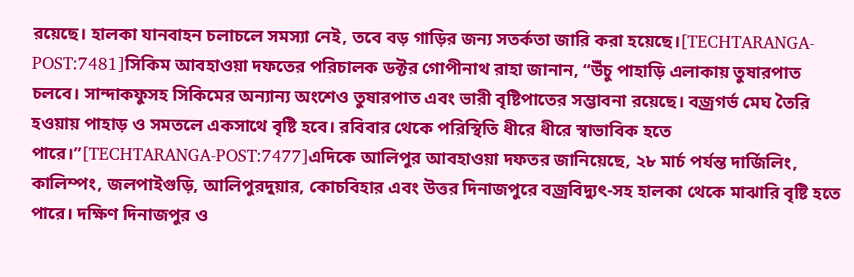রয়েছে। হালকা যানবাহন চলাচলে সমস্যা নেই, তবে বড় গাড়ির জন্য সতর্কতা জারি করা হয়েছে।[TECHTARANGA-POST:7481]সিকিম আবহাওয়া দফতের পরিচালক ডক্টর গোপীনাথ রাহা জানান, “উঁচু পাহাড়ি এলাকায় তুষারপাত চলবে। সান্দাকফুসহ সিকিমের অন্যান্য অংশেও তুষারপাত এবং ভারী বৃষ্টিপাতের সম্ভাবনা রয়েছে। বজ্রগর্ভ মেঘ তৈরি হওয়ায় পাহাড় ও সমতলে একসাথে বৃষ্টি হবে। রবিবার থেকে পরিস্থিতি ধীরে ধীরে স্বাভাবিক হতে পারে।”[TECHTARANGA-POST:7477]এদিকে আলিপুর আবহাওয়া দফতর জানিয়েছে, ২৮ মার্চ পর্যন্ত দার্জিলিং, কালিম্পং, জলপাইগুড়ি, আলিপুরদুয়ার, কোচবিহার এবং উত্তর দিনাজপুরে বজ্রবিদ্যুৎ-সহ হালকা থেকে মাঝারি বৃষ্টি হতে পারে। দক্ষিণ দিনাজপুর ও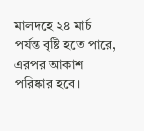মালদহে ২৪ মার্চ পর্যন্ত বৃষ্টি হতে পারে, এরপর আকাশ পরিষ্কার হবে।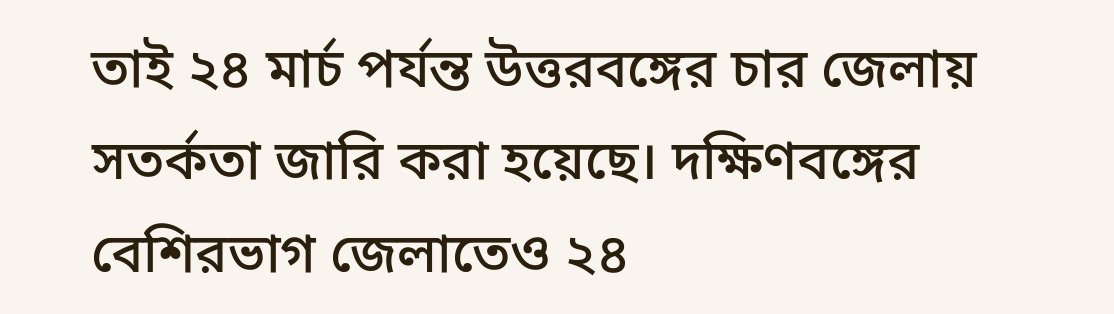তাই ২৪ মার্চ পর্যন্ত উত্তরবঙ্গের চার জেলায় সতর্কতা জারি করা হয়েছে। দক্ষিণবঙ্গের বেশিরভাগ জেলাতেও ২৪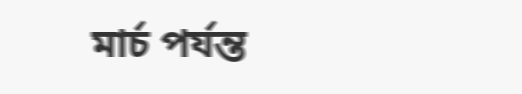মার্চ পর্যন্ত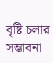বৃষ্টি চলার সম্ভাবনা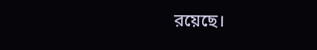রয়েছে।